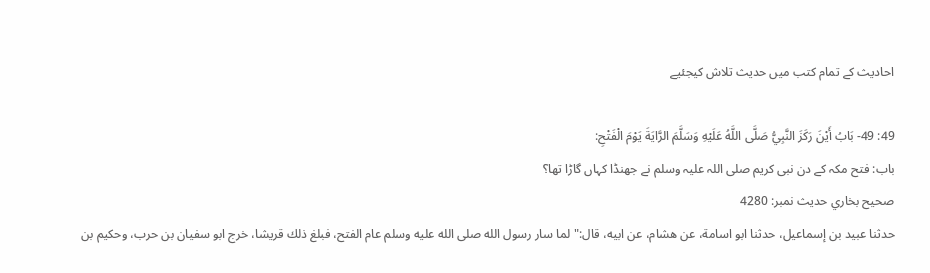احادیث کے تمام کتب میں حدیث تلاش کیجئیے

49: 49- بَابُ أَيْنَ رَكَزَ النَّبِيُّ صَلَّى اللَّهُ عَلَيْهِ وَسَلَّمَ الرَّايَةَ يَوْمَ الْفَتْحِ:
باب: فتح مکہ کے دن نبی کریم صلی اللہ علیہ وسلم نے جھنڈا کہاں گاڑا تھا؟
صحيح بخاري حدیث نمبر: 4280
حدثنا عبيد بن إسماعيل، حدثنا ابو اسامة، عن هشام، عن ابيه، قال:"لما سار رسول الله صلى الله عليه وسلم عام الفتح، فبلغ ذلك قريشا، خرج ابو سفيان بن حرب، وحكيم بن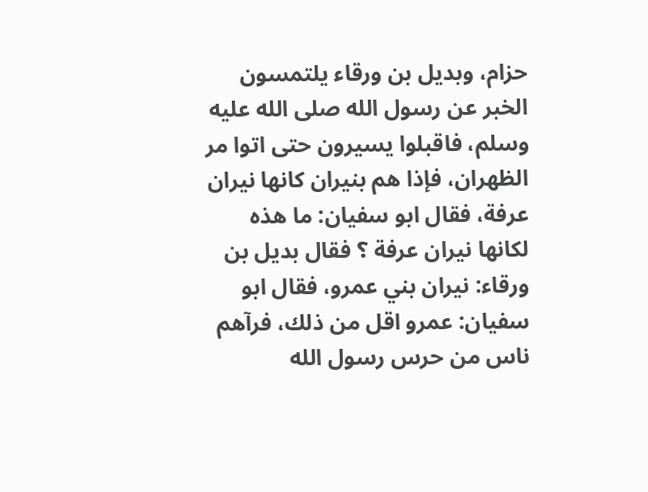حزام، وبديل بن ورقاء يلتمسون الخبر عن رسول الله صلى الله عليه وسلم، فاقبلوا يسيرون حتى اتوا مر الظهران، فإذا هم بنيران كانها نيران عرفة، فقال ابو سفيان: ما هذه لكانها نيران عرفة ؟ فقال بديل بن ورقاء: نيران بني عمرو، فقال ابو سفيان: عمرو اقل من ذلك، فرآهم ناس من حرس رسول الله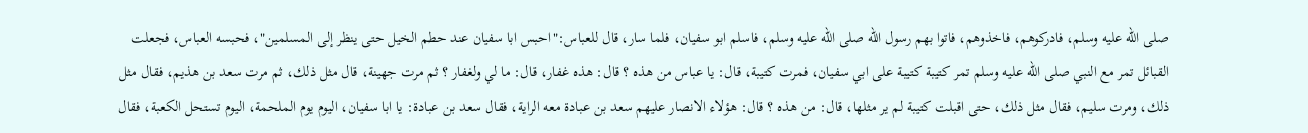صلى الله عليه وسلم، فادركوهم، فاخذوهم، فاتوا بهم رسول الله صلى الله عليه وسلم، فاسلم ابو سفيان، فلما سار، قال للعباس:"احبس ابا سفيان عند حطم الخيل حتى ينظر إلى المسلمين"، فحبسه العباس، فجعلت القبائل تمر مع النبي صلى الله عليه وسلم تمر كتيبة كتيبة على ابي سفيان، فمرت كتيبة، قال: يا عباس من هذه ؟ قال: هذه غفار، قال: ما لي ولغفار ؟ ثم مرت جهينة، قال مثل ذلك، ثم مرت سعد بن هذيم، فقال مثل ذلك، ومرت سليم، فقال مثل ذلك، حتى اقبلت كتيبة لم ير مثلها، قال: من هذه ؟ قال: هؤلاء الانصار عليهم سعد بن عبادة معه الراية، فقال سعد بن عبادة: يا ابا سفيان، اليوم يوم الملحمة، اليوم تستحل الكعبة، فقال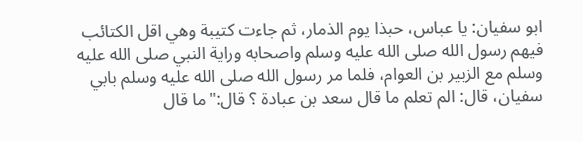ابو سفيان: يا عباس، حبذا يوم الذمار، ثم جاءت كتيبة وهي اقل الكتائب فيهم رسول الله صلى الله عليه وسلم واصحابه وراية النبي صلى الله عليه وسلم مع الزبير بن العوام، فلما مر رسول الله صلى الله عليه وسلم بابي سفيان، قال: الم تعلم ما قال سعد بن عبادة ؟ قال:"ما قال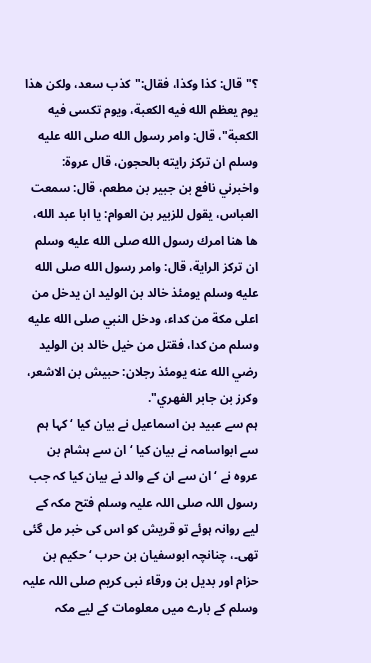؟"قال: كذا وكذا، فقال:"كذب سعد، ولكن هذا يوم يعظم الله فيه الكعبة، ويوم تكسى فيه الكعبة"، قال: وامر رسول الله صلى الله عليه وسلم ان تركز رايته بالحجون، قال عروة: واخبرني نافع بن جبير بن مطعم، قال: سمعت العباس، يقول للزبير بن العوام: يا ابا عبد الله، ها هنا امرك رسول الله صلى الله عليه وسلم ان تركز الراية، قال: وامر رسول الله صلى الله عليه وسلم يومئذ خالد بن الوليد ان يدخل من اعلى مكة من كداء، ودخل النبي صلى الله عليه وسلم من كدا، فقتل من خيل خالد بن الوليد رضي الله عنه يومئذ رجلان: حبيش بن الاشعر، وكرز بن جابر الفهري".
ہم سے عبید بن اسماعیل نے بیان کیا ‘ کہا ہم سے ابواسامہ نے بیان کیا ‘ ان سے ہشام بن عروہ نے ‘ ان سے ان کے والد نے بیان کیا کہ جب رسول اللہ صلی اللہ علیہ وسلم فتح مکہ کے لیے روانہ ہوئے تو قریش کو اس کی خبر مل گئی تھی۔، چنانچہ ابوسفیان بن حرب ‘ حکیم بن حزام اور بدیل بن ورقاء نبی کریم صلی اللہ علیہ وسلم کے بارے میں معلومات کے لیے مکہ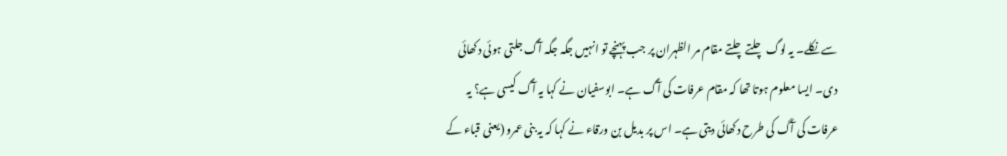سے نکلے۔ یہ لوگ چلتے چلتے مقام مر الظہران پر جب پہنچے تو انہیں جگہ جگہ آگ جلتی ہوئی دکھائی دی۔ ایسا معلوم ہوتا تھا کہ مقام عرفات کی آگ ہے۔ ابوسفیان نے کہا یہ آگ کیسی ہے؟ یہ عرفات کی آگ کی طرح دکھائی دیتی ہے۔ اس پر بدیل بن ورقاء نے کہا کہ یہ بنی عمرو (یعنی قباء کے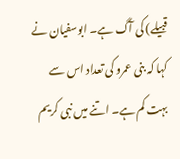قبیلے) کی آگ ہے۔ ابوسفیان نے کہا کہ بنی عمرو کی تعداد اس سے بہت کم ہے۔ اتنے میں نبی کریم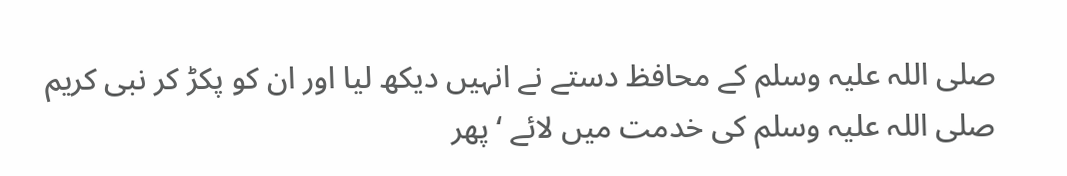صلی اللہ علیہ وسلم کے محافظ دستے نے انہیں دیکھ لیا اور ان کو پکڑ کر نبی کریم صلی اللہ علیہ وسلم کی خدمت میں لائے ‘ پھر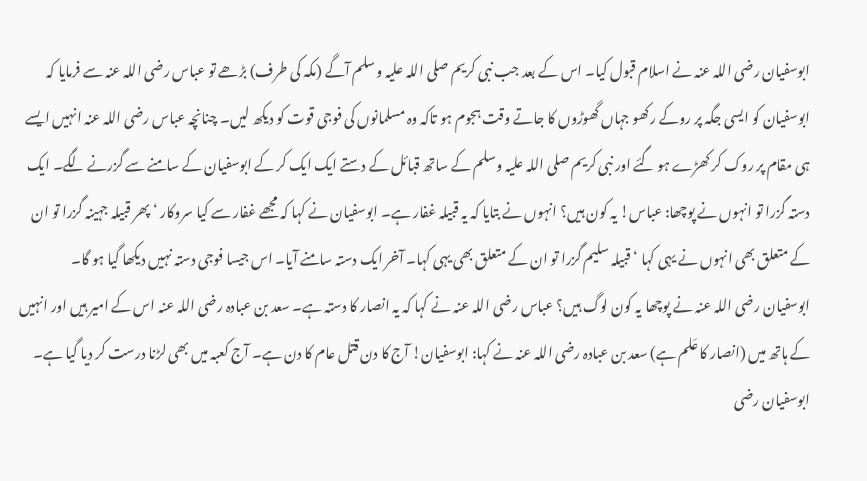ابوسفیان رضی اللہ عنہ نے اسلام قبول کیا۔ اس کے بعد جب نبی کریم صلی اللہ علیہ وسلم آگے (مکہ کی طرف) بڑھے تو عباس رضی اللہ عنہ سے فرمایا کہ ابوسفیان کو ایسی جگہ پر روکے رکھو جہاں گھوڑوں کا جاتے وقت ہجوم ہو تاکہ وہ مسلمانوں کی فوجی قوت کو دیکھ لیں۔ چنانچہ عباس رضی اللہ عنہ انہیں ایسے ہی مقام پر روک کر کھڑے ہو گئے اور نبی کریم صلی اللہ علیہ وسلم کے ساتھ قبائل کے دستے ایک ایک کر کے ابوسفیان کے سامنے سے گزرنے لگے۔ ایک دستہ گزرا تو انہوں نے پوچھا: عباس! یہ کون ہیں؟ انہوں نے بتایا کہ یہ قبیلہ غفار ہے۔ ابوسفیان نے کہا کہ مجھے غفار سے کیا سروکار ‘ پھر قبیلہ جہینہ گزرا تو ان کے متعلق بھی انہوں نے یہی کہا ‘ قبیلہ سلیم گزرا تو ان کے متعلق بھی یہی کہا۔ آخر ایک دستہ سامنے آیا۔ اس جیسا فوجی دستہ نہیں دیکھا گیا ہو گا۔ ابوسفیان رضی اللہ عنہ نے پوچھا یہ کون لوگ ہیں؟ عباس رضی اللہ عنہ نے کہا کہ یہ انصار کا دستہ ہے۔ سعد بن عبادہ رضی اللہ عنہ اس کے امیر ہیں اور انہیں کے ہاتھ میں (انصار کا عَلم ہے) سعد بن عبادہ رضی اللہ عنہ نے کہا: ابوسفیان! آج کا دن قتل عام کا دن ہے۔ آج کعبہ میں بھی لڑنا درست کر دیا گیا ہے۔ ابوسفیان رضی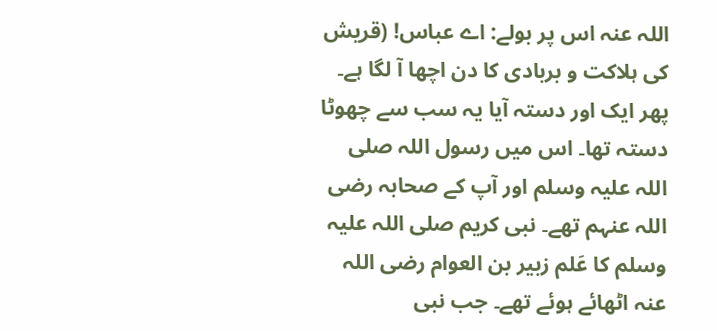اللہ عنہ اس پر بولے: اے عباس! (قریش کی ہلاکت و بربادی کا دن اچھا آ لگا ہے۔ پھر ایک اور دستہ آیا یہ سب سے چھوٹا دستہ تھا۔ اس میں رسول اللہ صلی اللہ علیہ وسلم اور آپ کے صحابہ رضی اللہ عنہم تھے۔ نبی کریم صلی اللہ علیہ وسلم کا عَلم زبیر بن العوام رضی اللہ عنہ اٹھائے ہوئے تھے۔ جب نبی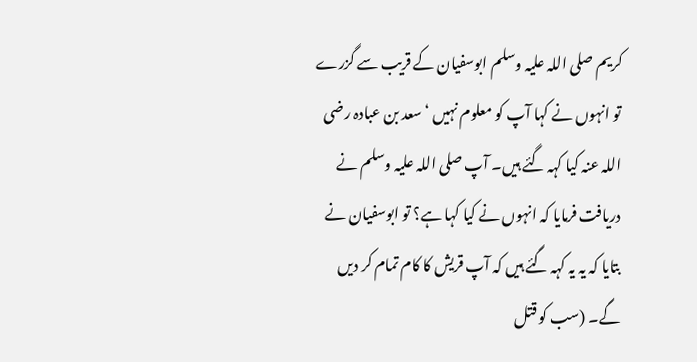کریم صلی اللہ علیہ وسلم ابوسفیان کے قریب سے گزرے تو انہوں نے کہا آپ کو معلوم نہیں ‘ سعد بن عبادہ رضی اللہ عنہ کیا کہہ گئے ہیں۔ آپ صلی اللہ علیہ وسلم نے دریافت فرمایا کہ انہوں نے کیا کہا ہے؟ تو ابوسفیان نے بتایا کہ یہ یہ کہہ گئے ہیں کہ آپ قریش کا کام تمام کر دیں گے۔ (سب کو قتل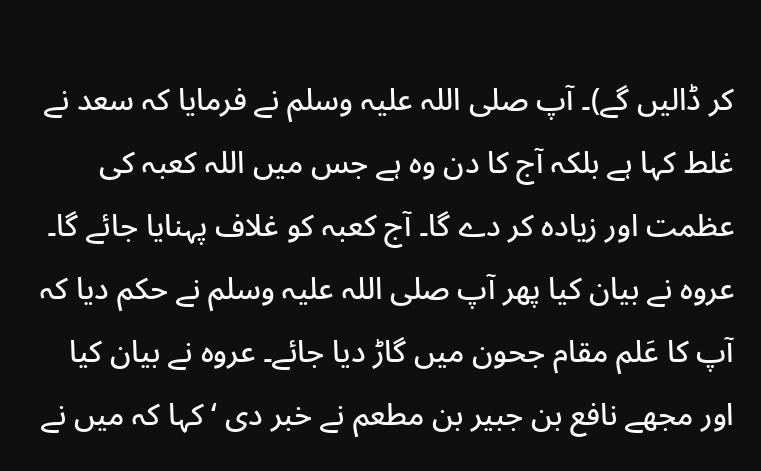کر ڈالیں گے)۔ آپ صلی اللہ علیہ وسلم نے فرمایا کہ سعد نے غلط کہا ہے بلکہ آج کا دن وہ ہے جس میں اللہ کعبہ کی عظمت اور زیادہ کر دے گا۔ آج کعبہ کو غلاف پہنایا جائے گا۔ عروہ نے بیان کیا پھر آپ صلی اللہ علیہ وسلم نے حکم دیا کہ آپ کا عَلم مقام جحون میں گاڑ دیا جائے۔ عروہ نے بیان کیا اور مجھے نافع بن جبیر بن مطعم نے خبر دی ‘ کہا کہ میں نے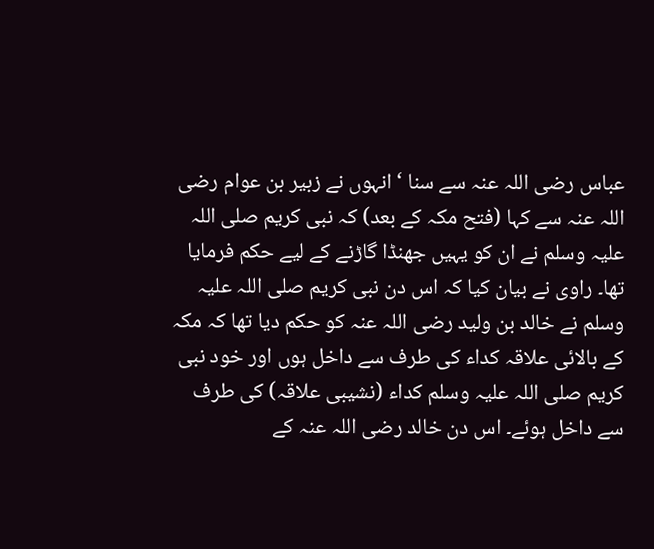عباس رضی اللہ عنہ سے سنا ‘ انہوں نے زبیر بن عوام رضی اللہ عنہ سے کہا (فتح مکہ کے بعد) کہ نبی کریم صلی اللہ علیہ وسلم نے ان کو یہیں جھنڈا گاڑنے کے لیے حکم فرمایا تھا۔ راوی نے بیان کیا کہ اس دن نبی کریم صلی اللہ علیہ وسلم نے خالد بن ولید رضی اللہ عنہ کو حکم دیا تھا کہ مکہ کے بالائی علاقہ کداء کی طرف سے داخل ہوں اور خود نبی کریم صلی اللہ علیہ وسلم کداء (نشیبی علاقہ) کی طرف سے داخل ہوئے۔ اس دن خالد رضی اللہ عنہ کے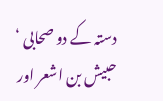دستہ کے دو صحابی ‘ حبیش بن اشعر اور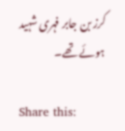کرز بن جابر فہری شہید ہوئے تھے۔

Share this: